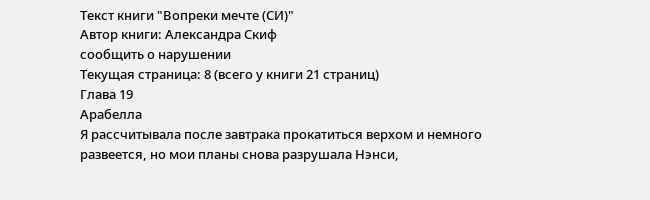Текст книги "Вопреки мечте (СИ)"
Автор книги: Александра Скиф
сообщить о нарушении
Текущая страница: 8 (всего у книги 21 страниц)
Глава 19
Арабелла
Я рассчитывала после завтрака прокатиться верхом и немного развеется, но мои планы снова разрушала Нэнси,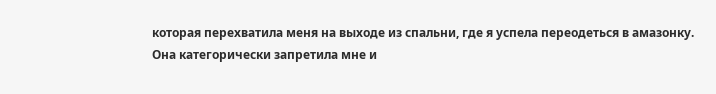которая перехватила меня на выходе из спальни, где я успела переодеться в амазонку.
Она категорически запретила мне и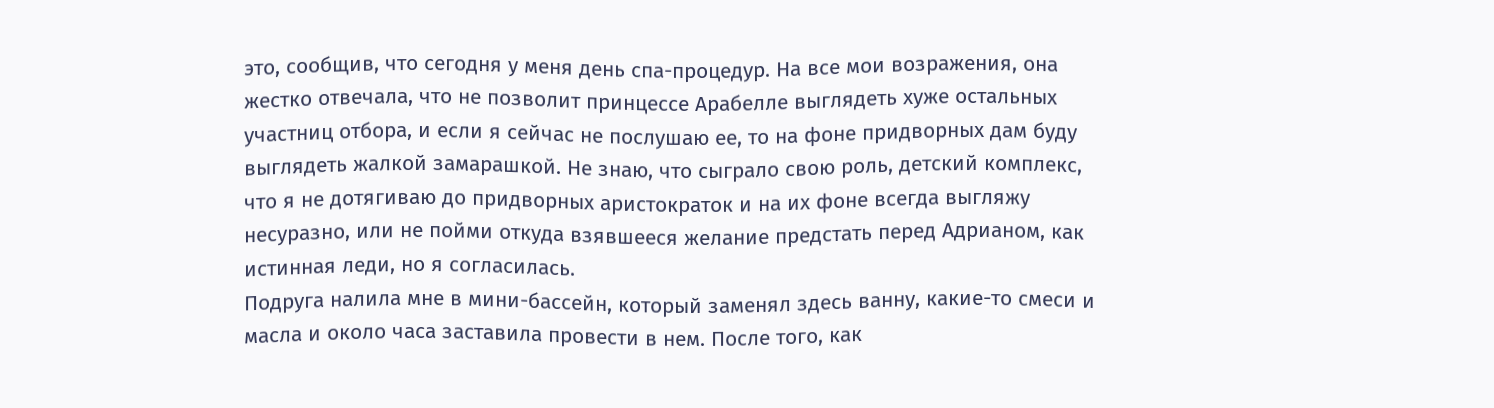это, сообщив, что сегодня у меня день спа-процедур. На все мои возражения, она жестко отвечала, что не позволит принцессе Арабелле выглядеть хуже остальных участниц отбора, и если я сейчас не послушаю ее, то на фоне придворных дам буду выглядеть жалкой замарашкой. Не знаю, что сыграло свою роль, детский комплекс, что я не дотягиваю до придворных аристократок и на их фоне всегда выгляжу несуразно, или не пойми откуда взявшееся желание предстать перед Адрианом, как истинная леди, но я согласилась.
Подруга налила мне в мини-бассейн, который заменял здесь ванну, какие-то смеси и масла и около часа заставила провести в нем. После того, как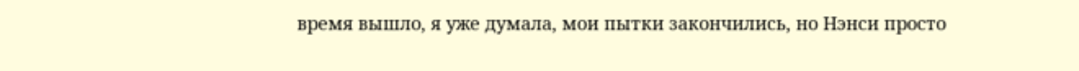время вышло, я уже думала, мои пытки закончились, но Нэнси просто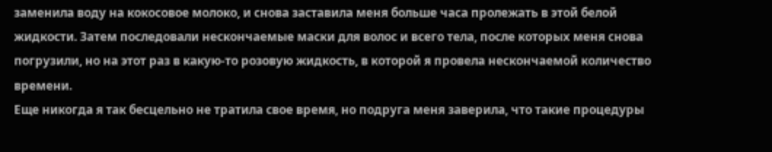заменила воду на кокосовое молоко, и снова заставила меня больше часа пролежать в этой белой жидкости. Затем последовали нескончаемые маски для волос и всего тела, после которых меня снова погрузили, но на этот раз в какую-то розовую жидкость, в которой я провела нескончаемой количество времени.
Еще никогда я так бесцельно не тратила свое время, но подруга меня заверила, что такие процедуры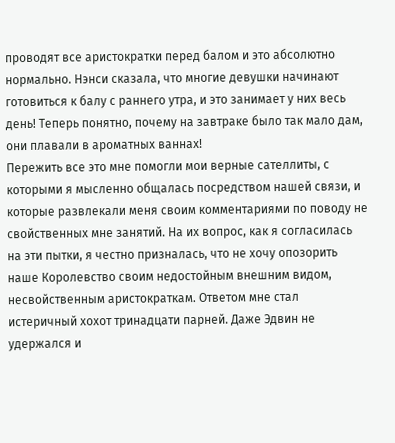проводят все аристократки перед балом и это абсолютно нормально. Нэнси сказала, что многие девушки начинают готовиться к балу с раннего утра, и это занимает у них весь день! Теперь понятно, почему на завтраке было так мало дам, они плавали в ароматных ваннах!
Пережить все это мне помогли мои верные сателлиты, с которыми я мысленно общалась посредством нашей связи, и которые развлекали меня своим комментариями по поводу не свойственных мне занятий. На их вопрос, как я согласилась на эти пытки, я честно призналась, что не хочу опозорить наше Королевство своим недостойным внешним видом, несвойственным аристократкам. Ответом мне стал истеричный хохот тринадцати парней. Даже Эдвин не удержался и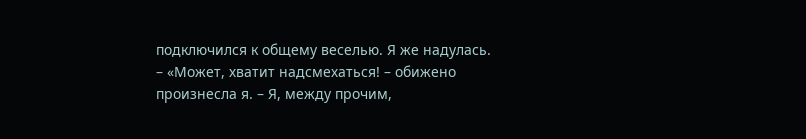подключился к общему веселью. Я же надулась.
– «Может, хватит надсмехаться! – обижено произнесла я. – Я, между прочим,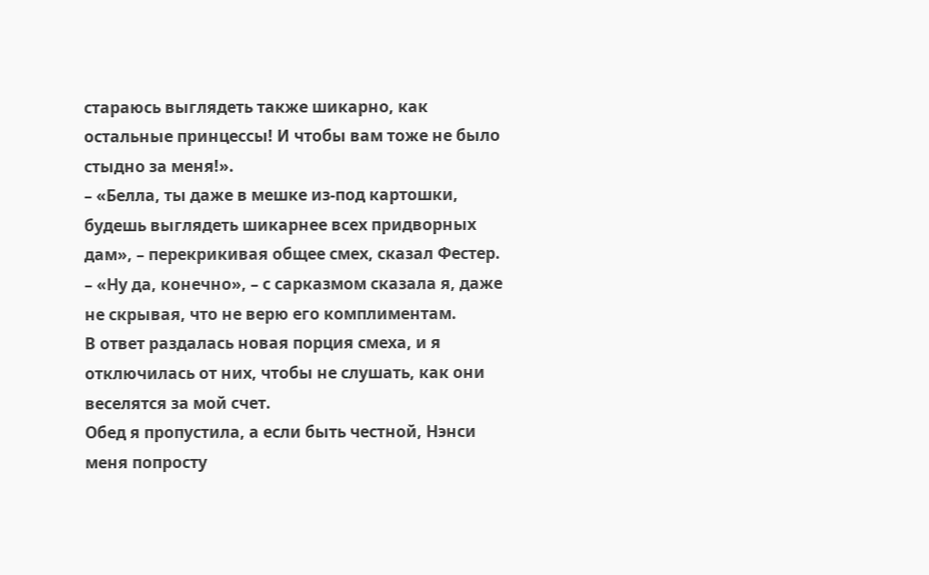стараюсь выглядеть также шикарно, как остальные принцессы! И чтобы вам тоже не было стыдно за меня!».
– «Белла, ты даже в мешке из-под картошки, будешь выглядеть шикарнее всех придворных дам», – перекрикивая общее смех, сказал Фестер.
– «Ну да, конечно», – с сарказмом сказала я, даже не скрывая, что не верю его комплиментам.
В ответ раздалась новая порция смеха, и я отключилась от них, чтобы не слушать, как они веселятся за мой счет.
Обед я пропустила, а если быть честной, Нэнси меня попросту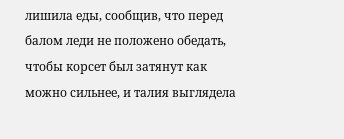лишила еды, сообщив, что перед балом леди не положено обедать, чтобы корсет был затянут как можно сильнее, и талия выглядела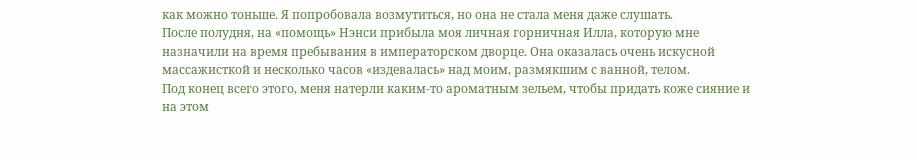как можно тоньше. Я попробовала возмутиться, но она не стала меня даже слушать.
После полудня, на «помощь» Нэнси прибыла моя личная горничная Илла, которую мне назначили на время пребывания в императорском дворце. Она оказалась очень искусной массажисткой и несколько часов «издевалась» над моим, размякшим с ванной, телом.
Под конец всего этого, меня натерли каким-то ароматным зельем, чтобы придать коже сияние и на этом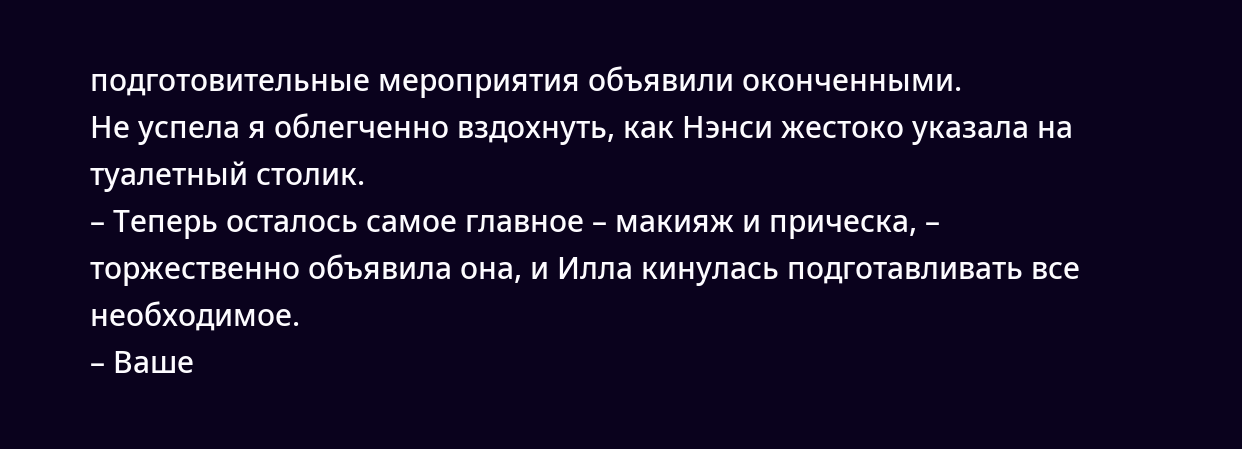подготовительные мероприятия объявили оконченными.
Не успела я облегченно вздохнуть, как Нэнси жестоко указала на туалетный столик.
– Теперь осталось самое главное – макияж и прическа, – торжественно объявила она, и Илла кинулась подготавливать все необходимое.
– Ваше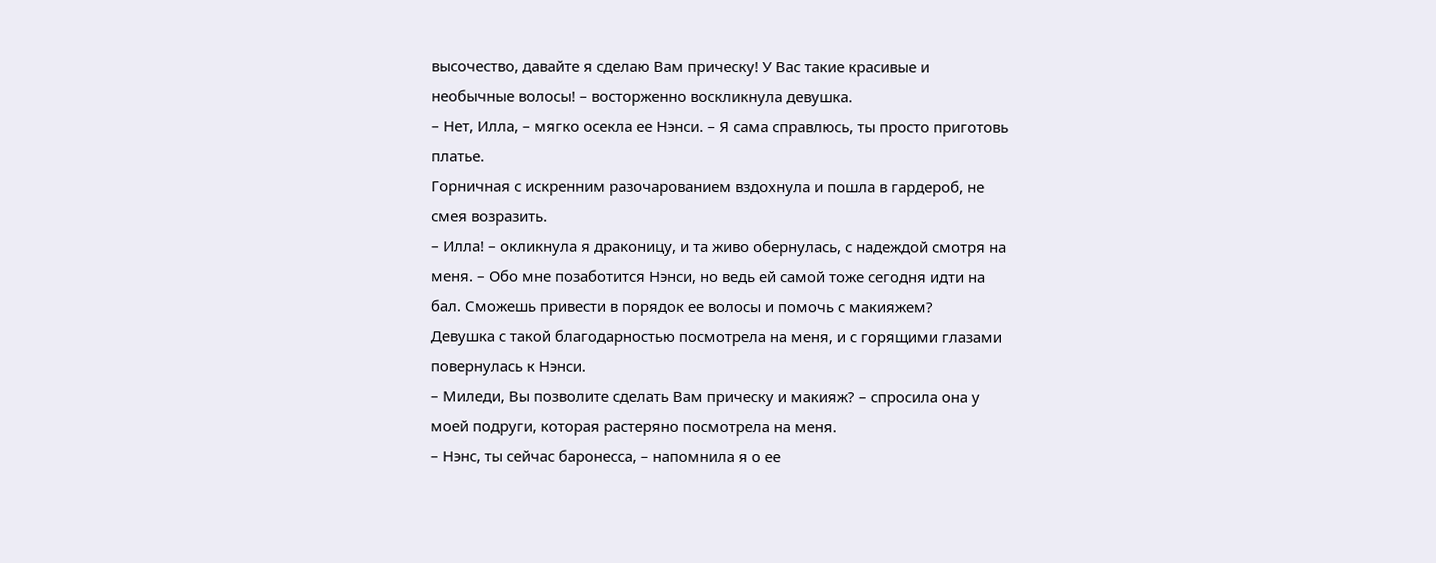высочество, давайте я сделаю Вам прическу! У Вас такие красивые и необычные волосы! – восторженно воскликнула девушка.
– Нет, Илла, – мягко осекла ее Нэнси. – Я сама справлюсь, ты просто приготовь платье.
Горничная с искренним разочарованием вздохнула и пошла в гардероб, не смея возразить.
– Илла! – окликнула я драконицу, и та живо обернулась, с надеждой смотря на меня. – Обо мне позаботится Нэнси, но ведь ей самой тоже сегодня идти на бал. Сможешь привести в порядок ее волосы и помочь с макияжем?
Девушка с такой благодарностью посмотрела на меня, и с горящими глазами повернулась к Нэнси.
– Миледи, Вы позволите сделать Вам прическу и макияж? – спросила она у моей подруги, которая растеряно посмотрела на меня.
– Нэнс, ты сейчас баронесса, – напомнила я о ее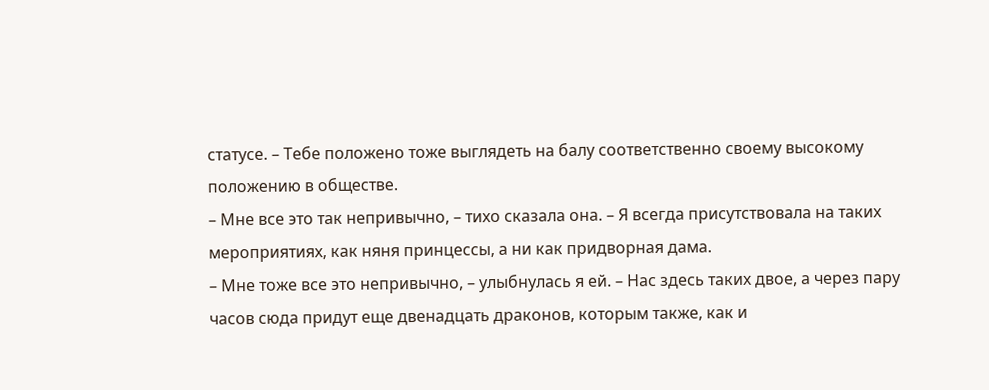статусе. – Тебе положено тоже выглядеть на балу соответственно своему высокому положению в обществе.
– Мне все это так непривычно, – тихо сказала она. – Я всегда присутствовала на таких мероприятиях, как няня принцессы, а ни как придворная дама.
– Мне тоже все это непривычно, – улыбнулась я ей. – Нас здесь таких двое, а через пару часов сюда придут еще двенадцать драконов, которым также, как и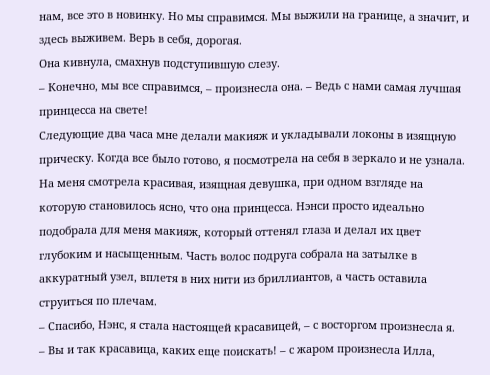нам, все это в новинку. Но мы справимся. Мы выжили на границе, а значит, и здесь выживем. Верь в себя, дорогая.
Она кивнула, смахнув подступившую слезу.
– Конечно, мы все справимся, – произнесла она. – Ведь с нами самая лучшая принцесса на свете!
Следующие два часа мне делали макияж и укладывали локоны в изящную прическу. Когда все было готово, я посмотрела на себя в зеркало и не узнала. На меня смотрела красивая, изящная девушка, при одном взгляде на которую становилось ясно, что она принцесса. Нэнси просто идеально подобрала для меня макияж, который оттенял глаза и делал их цвет глубоким и насыщенным. Часть волос подруга собрала на затылке в аккуратный узел, вплетя в них нити из бриллиантов, а часть оставила струиться по плечам.
– Спасибо, Нэнс, я стала настоящей красавицей, – с восторгом произнесла я.
– Вы и так красавица, каких еще поискать! – с жаром произнесла Илла,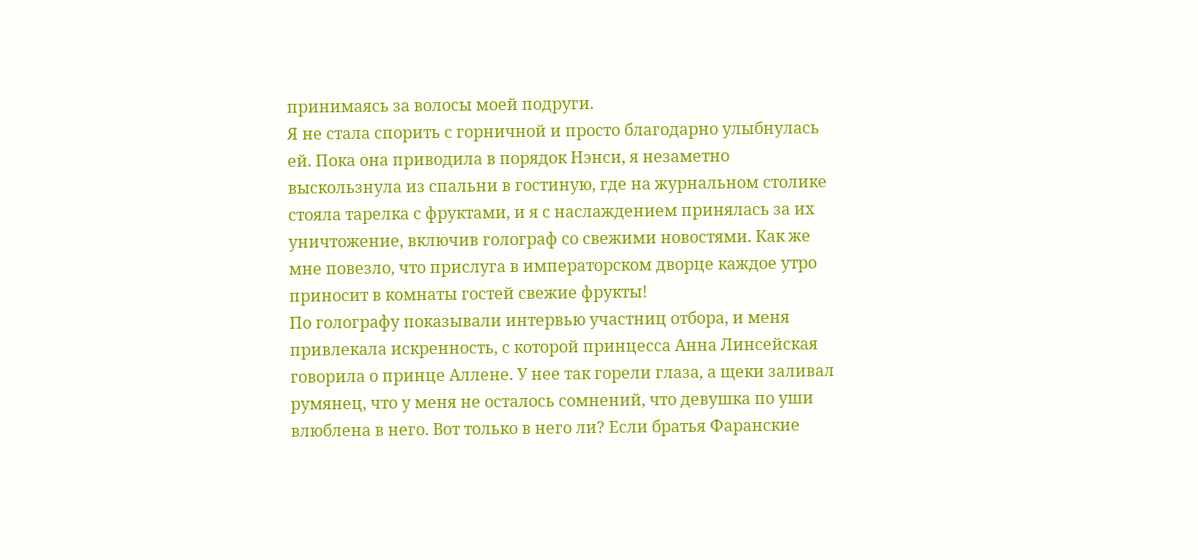принимаясь за волосы моей подруги.
Я не стала спорить с горничной и просто благодарно улыбнулась ей. Пока она приводила в порядок Нэнси, я незаметно выскользнула из спальни в гостиную, где на журнальном столике стояла тарелка с фруктами, и я с наслаждением принялась за их уничтожение, включив голограф со свежими новостями. Как же мне повезло, что прислуга в императорском дворце каждое утро приносит в комнаты гостей свежие фрукты!
По голографу показывали интервью участниц отбора, и меня привлекала искренность, с которой принцесса Анна Линсейская говорила о принце Аллене. У нее так горели глаза, а щеки заливал румянец, что у меня не осталось сомнений, что девушка по уши влюблена в него. Вот только в него ли? Если братья Фаранские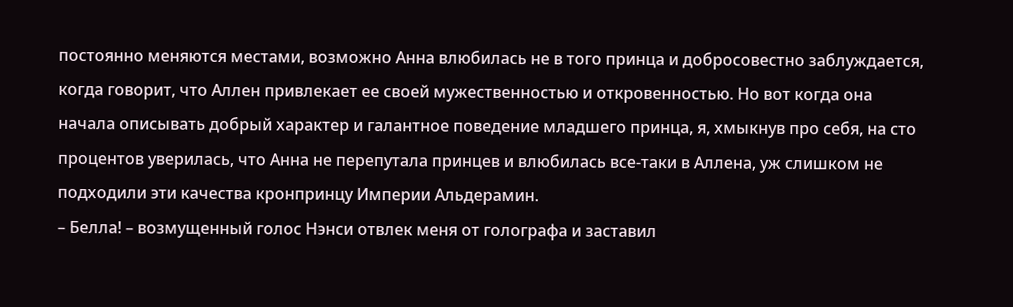постоянно меняются местами, возможно Анна влюбилась не в того принца и добросовестно заблуждается, когда говорит, что Аллен привлекает ее своей мужественностью и откровенностью. Но вот когда она начала описывать добрый характер и галантное поведение младшего принца, я, хмыкнув про себя, на сто процентов уверилась, что Анна не перепутала принцев и влюбилась все-таки в Аллена, уж слишком не подходили эти качества кронпринцу Империи Альдерамин.
– Белла! – возмущенный голос Нэнси отвлек меня от голографа и заставил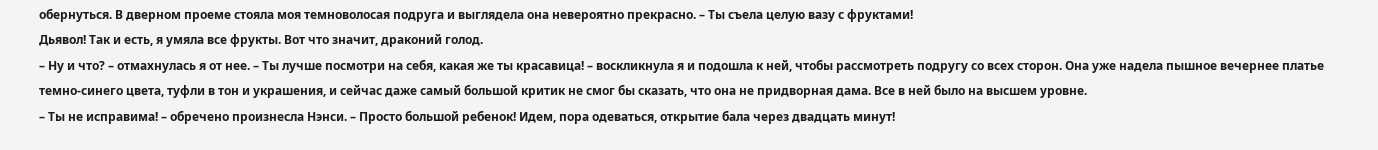обернуться. В дверном проеме стояла моя темноволосая подруга и выглядела она невероятно прекрасно. – Ты съела целую вазу с фруктами!
Дьявол! Так и есть, я умяла все фрукты. Вот что значит, драконий голод.
– Ну и что? – отмахнулась я от нее. – Ты лучше посмотри на себя, какая же ты красавица! – воскликнула я и подошла к ней, чтобы рассмотреть подругу со всех сторон. Она уже надела пышное вечернее платье темно-синего цвета, туфли в тон и украшения, и сейчас даже самый большой критик не смог бы сказать, что она не придворная дама. Все в ней было на высшем уровне.
– Ты не исправима! – обречено произнесла Нэнси. – Просто большой ребенок! Идем, пора одеваться, открытие бала через двадцать минут!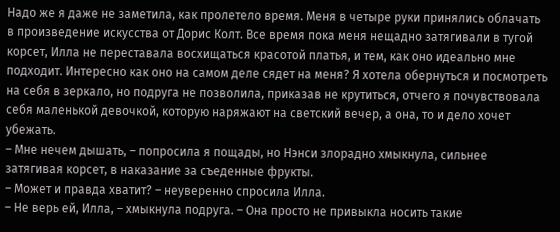Надо же я даже не заметила, как пролетело время. Меня в четыре руки принялись облачать в произведение искусства от Дорис Колт. Все время пока меня нещадно затягивали в тугой корсет, Илла не переставала восхищаться красотой платья, и тем, как оно идеально мне подходит. Интересно как оно на самом деле сядет на меня? Я хотела обернуться и посмотреть на себя в зеркало, но подруга не позволила, приказав не крутиться, отчего я почувствовала себя маленькой девочкой, которую наряжают на светский вечер, а она, то и дело хочет убежать.
– Мне нечем дышать, – попросила я пощады, но Нэнси злорадно хмыкнула, сильнее затягивая корсет, в наказание за съеденные фрукты.
– Может и правда хватит? – неуверенно спросила Илла.
– Не верь ей, Илла, – хмыкнула подруга. – Она просто не привыкла носить такие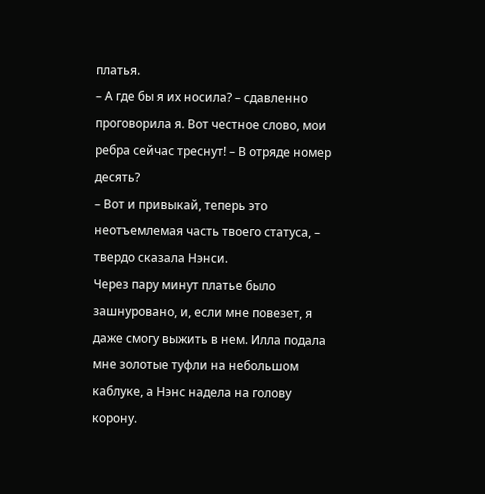платья.
– А где бы я их носила? – сдавленно проговорила я. Вот честное слово, мои ребра сейчас треснут! – В отряде номер десять?
– Вот и привыкай, теперь это неотъемлемая часть твоего статуса, – твердо сказала Нэнси.
Через пару минут платье было зашнуровано, и, если мне повезет, я даже смогу выжить в нем. Илла подала мне золотые туфли на небольшом каблуке, а Нэнс надела на голову корону.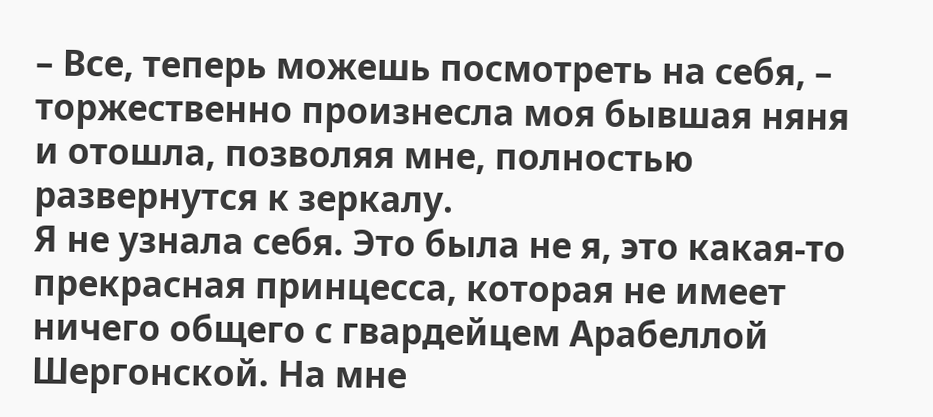– Все, теперь можешь посмотреть на себя, – торжественно произнесла моя бывшая няня и отошла, позволяя мне, полностью развернутся к зеркалу.
Я не узнала себя. Это была не я, это какая-то прекрасная принцесса, которая не имеет ничего общего с гвардейцем Арабеллой Шергонской. На мне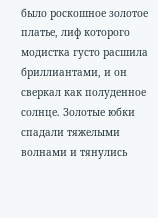было роскошное золотое платье, лиф которого модистка густо расшила бриллиантами, и он сверкал как полуденное солнце. Золотые юбки спадали тяжелыми волнами и тянулись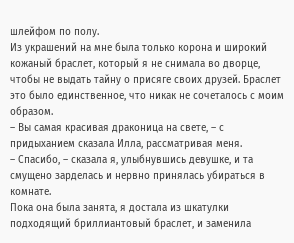шлейфом по полу.
Из украшений на мне была только корона и широкий кожаный браслет, который я не снимала во дворце, чтобы не выдать тайну о присяге своих друзей. Браслет это было единственное, что никак не сочеталось с моим образом.
– Вы самая красивая драконица на свете, – с придыханием сказала Илла, рассматривая меня.
– Спасибо, – сказала я, улыбнувшись девушке, и та смущено зарделась и нервно принялась убираться в комнате.
Пока она была занята, я достала из шкатулки подходящий бриллиантовый браслет, и заменила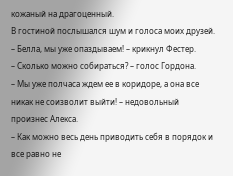кожаный на драгоценный.
В гостиной послышался шум и голоса моих друзей.
– Белла, мы уже опаздываем! – крикнул Фестер.
– Сколько можно собираться? – голос Гордона.
– Мы уже полчаса ждем ее в коридоре, а она все никак не соизволит выйти! – недовольный произнес Алекса.
– Как можно весь день приводить себя в порядок и все равно не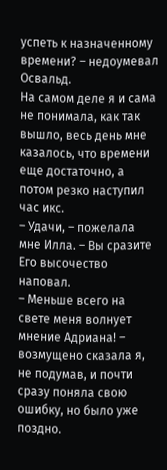успеть к назначенному времени? – недоумевал Освальд.
На самом деле я и сама не понимала, как так вышло, весь день мне казалось, что времени еще достаточно, а потом резко наступил час икс.
– Удачи, – пожелала мне Илла. – Вы сразите Его высочество наповал.
– Меньше всего на свете меня волнует мнение Адриана! – возмущено сказала я, не подумав, и почти сразу поняла свою ошибку, но было уже поздно.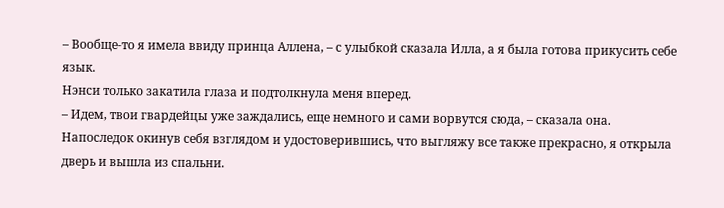– Вообще-то я имела ввиду принца Аллена, – с улыбкой сказала Илла, а я была готова прикусить себе язык.
Нэнси только закатила глаза и подтолкнула меня вперед.
– Идем, твои гвардейцы уже заждались, еще немного и сами ворвутся сюда, – сказала она.
Напоследок окинув себя взглядом и удостоверившись, что выгляжу все также прекрасно, я открыла дверь и вышла из спальни.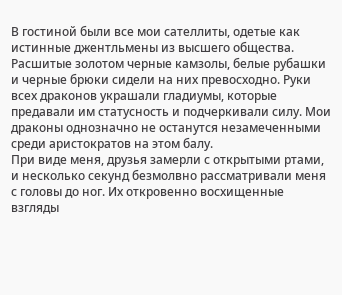В гостиной были все мои сателлиты, одетые как истинные джентльмены из высшего общества. Расшитые золотом черные камзолы, белые рубашки и черные брюки сидели на них превосходно. Руки всех драконов украшали гладиумы, которые предавали им статусность и подчеркивали силу. Мои драконы однозначно не останутся незамеченными среди аристократов на этом балу.
При виде меня, друзья замерли с открытыми ртами, и несколько секунд безмолвно рассматривали меня с головы до ног. Их откровенно восхищенные взгляды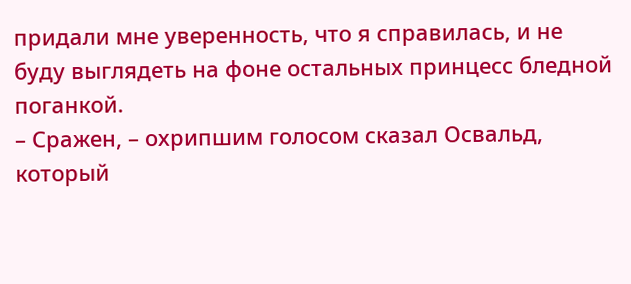придали мне уверенность, что я справилась, и не буду выглядеть на фоне остальных принцесс бледной поганкой.
– Сражен, – охрипшим голосом сказал Освальд, который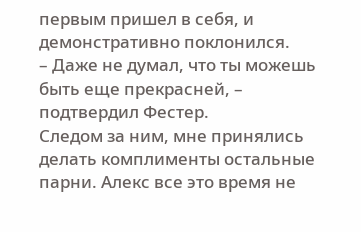первым пришел в себя, и демонстративно поклонился.
– Даже не думал, что ты можешь быть еще прекрасней, – подтвердил Фестер.
Следом за ним, мне принялись делать комплименты остальные парни. Алекс все это время не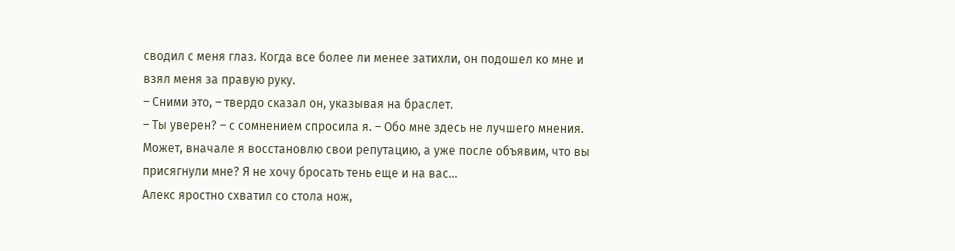сводил с меня глаз. Когда все более ли менее затихли, он подошел ко мне и взял меня за правую руку.
– Сними это, – твердо сказал он, указывая на браслет.
– Ты уверен? – с сомнением спросила я. – Обо мне здесь не лучшего мнения. Может, вначале я восстановлю свои репутацию, а уже после объявим, что вы присягнули мне? Я не хочу бросать тень еще и на вас…
Алекс яростно схватил со стола нож,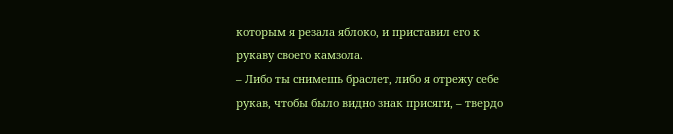которым я резала яблоко, и приставил его к рукаву своего камзола.
– Либо ты снимешь браслет, либо я отрежу себе рукав, чтобы было видно знак присяги, – твердо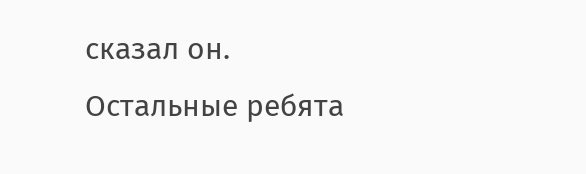сказал он.
Остальные ребята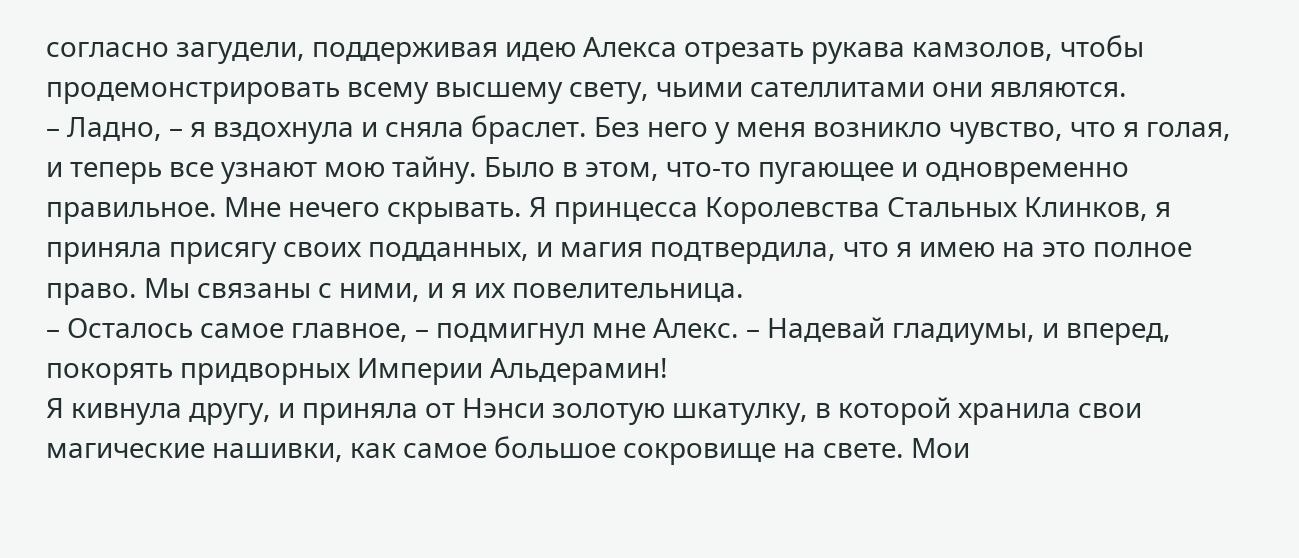согласно загудели, поддерживая идею Алекса отрезать рукава камзолов, чтобы продемонстрировать всему высшему свету, чьими сателлитами они являются.
– Ладно, – я вздохнула и сняла браслет. Без него у меня возникло чувство, что я голая, и теперь все узнают мою тайну. Было в этом, что-то пугающее и одновременно правильное. Мне нечего скрывать. Я принцесса Королевства Стальных Клинков, я приняла присягу своих подданных, и магия подтвердила, что я имею на это полное право. Мы связаны с ними, и я их повелительница.
– Осталось самое главное, – подмигнул мне Алекс. – Надевай гладиумы, и вперед, покорять придворных Империи Альдерамин!
Я кивнула другу, и приняла от Нэнси золотую шкатулку, в которой хранила свои магические нашивки, как самое большое сокровище на свете. Мои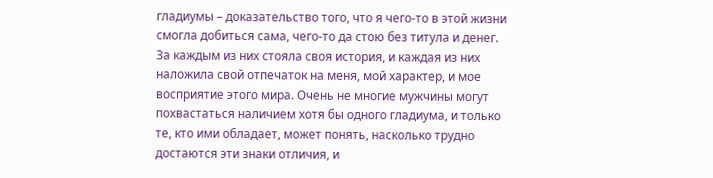гладиумы – доказательство того, что я чего-то в этой жизни смогла добиться сама, чего-то да стою без титула и денег. За каждым из них стояла своя история, и каждая из них наложила свой отпечаток на меня, мой характер, и мое восприятие этого мира. Очень не многие мужчины могут похвастаться наличием хотя бы одного гладиума, и только те, кто ими обладает, может понять, насколько трудно достаются эти знаки отличия, и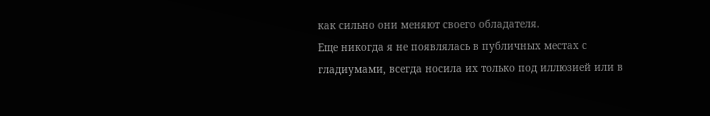как сильно они меняют своего обладателя.
Еще никогда я не появлялась в публичных местах с гладиумами, всегда носила их только под иллюзией или в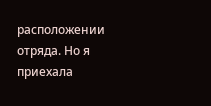расположении отряда. Но я приехала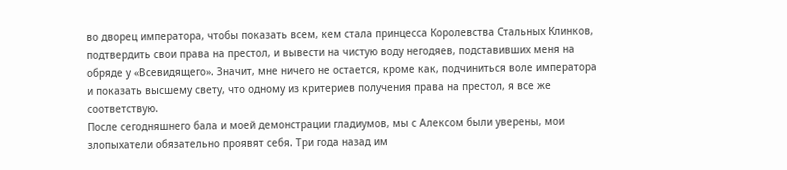во дворец императора, чтобы показать всем, кем стала принцесса Королевства Стальных Клинков, подтвердить свои права на престол, и вывести на чистую воду негодяев, подставивших меня на обряде у «Всевидящего». Значит, мне ничего не остается, кроме как, подчиниться воле императора и показать высшему свету, что одному из критериев получения права на престол, я все же соответствую.
После сегодняшнего бала и моей демонстрации гладиумов, мы с Алексом были уверены, мои злопыхатели обязательно проявят себя. Три года назад им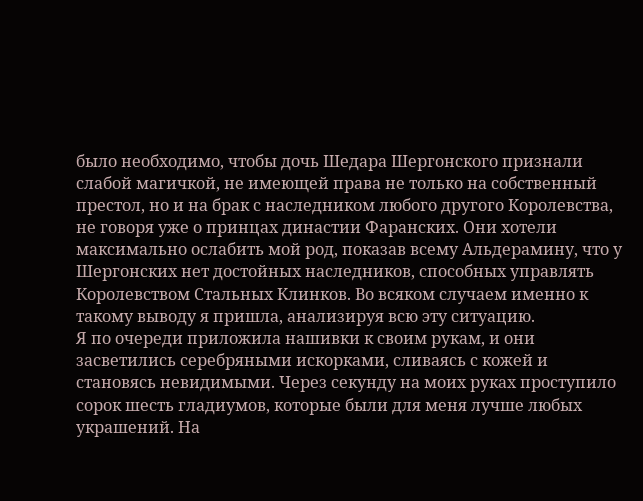было необходимо, чтобы дочь Шедара Шергонского признали слабой магичкой, не имеющей права не только на собственный престол, но и на брак с наследником любого другого Королевства, не говоря уже о принцах династии Фаранских. Они хотели максимально ослабить мой род, показав всему Альдерамину, что у Шергонских нет достойных наследников, способных управлять Королевством Стальных Клинков. Во всяком случаем именно к такому выводу я пришла, анализируя всю эту ситуацию.
Я по очереди приложила нашивки к своим рукам, и они засветились серебряными искорками, сливаясь с кожей и становясь невидимыми. Через секунду на моих руках проступило сорок шесть гладиумов, которые были для меня лучше любых украшений. На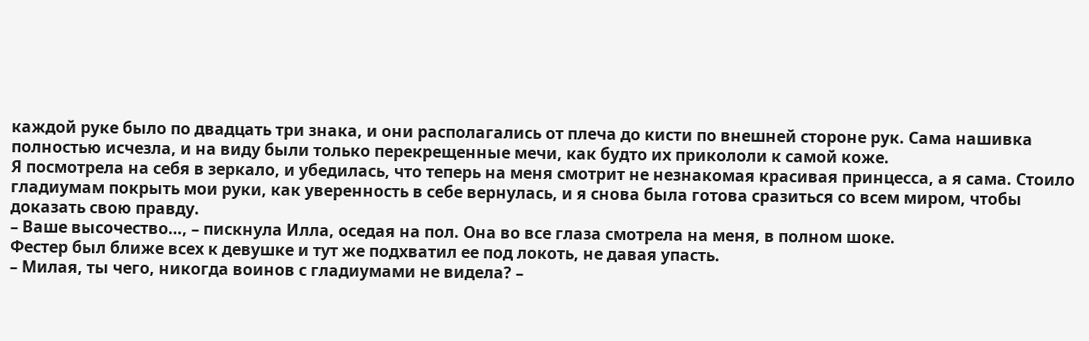каждой руке было по двадцать три знака, и они располагались от плеча до кисти по внешней стороне рук. Сама нашивка полностью исчезла, и на виду были только перекрещенные мечи, как будто их прикололи к самой коже.
Я посмотрела на себя в зеркало, и убедилась, что теперь на меня смотрит не незнакомая красивая принцесса, а я сама. Стоило гладиумам покрыть мои руки, как уверенность в себе вернулась, и я снова была готова сразиться со всем миром, чтобы доказать свою правду.
– Ваше высочество…, – пискнула Илла, оседая на пол. Она во все глаза смотрела на меня, в полном шоке.
Фестер был ближе всех к девушке и тут же подхватил ее под локоть, не давая упасть.
– Милая, ты чего, никогда воинов с гладиумами не видела? –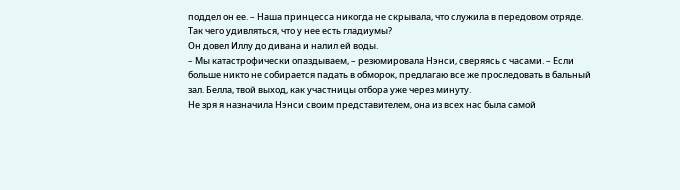поддел он ее. – Наша принцесса никогда не скрывала, что служила в передовом отряде. Так чего удивляться, что у нее есть гладиумы?
Он довел Иллу до дивана и налил ей воды.
– Мы катастрофически опаздываем, – резюмировала Нэнси, сверяясь с часами. – Если больше никто не собирается падать в обморок, предлагаю все же проследовать в бальный зал. Белла, твой выход, как участницы отбора уже через минуту.
Не зря я назначила Нэнси своим представителем, она из всех нас была самой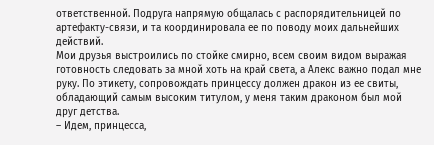ответственной. Подруга напрямую общалась с распорядительницей по артефакту-связи, и та координировала ее по поводу моих дальнейших действий.
Мои друзья выстроились по стойке смирно, всем своим видом выражая готовность следовать за мной хоть на край света, а Алекс важно подал мне руку. По этикету, сопровождать принцессу должен дракон из ее свиты, обладающий самым высоким титулом, у меня таким драконом был мой друг детства.
– Идем, принцесса,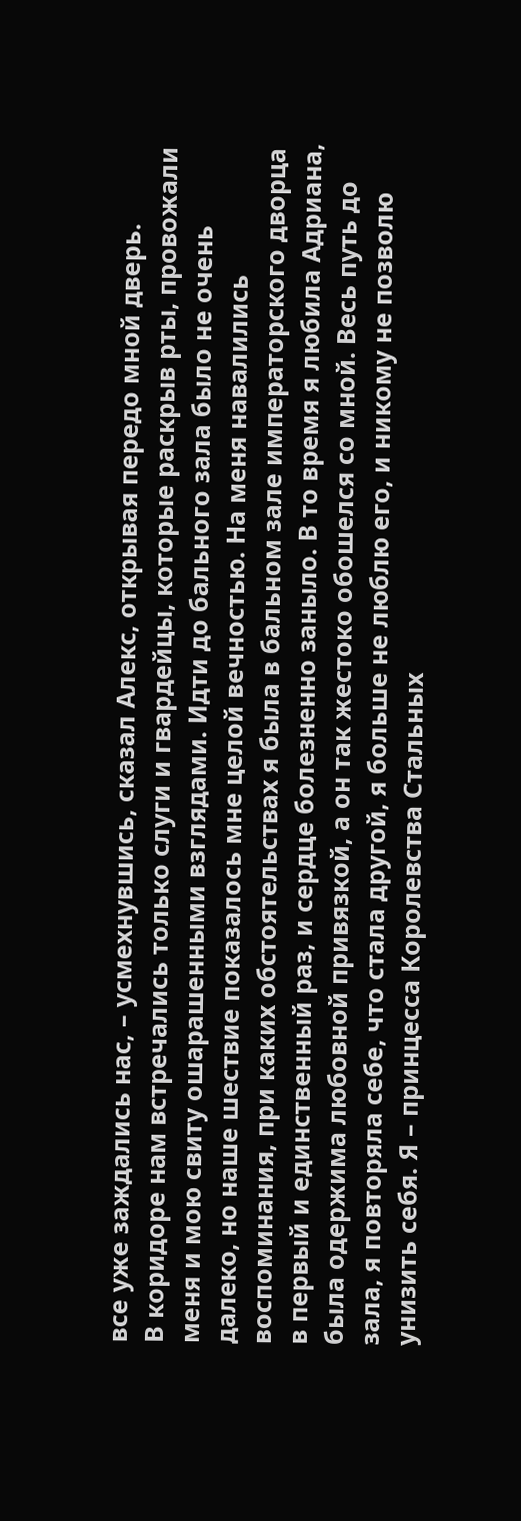все уже заждались нас, – усмехнувшись, сказал Алекс, открывая передо мной дверь.
В коридоре нам встречались только слуги и гвардейцы, которые раскрыв рты, провожали меня и мою свиту ошарашенными взглядами. Идти до бального зала было не очень далеко, но наше шествие показалось мне целой вечностью. На меня навалились воспоминания, при каких обстоятельствах я была в бальном зале императорского дворца в первый и единственный раз, и сердце болезненно заныло. В то время я любила Адриана, была одержима любовной привязкой, а он так жестоко обошелся со мной. Весь путь до зала, я повторяла себе, что стала другой, я больше не люблю его, и никому не позволю унизить себя. Я – принцесса Королевства Стальных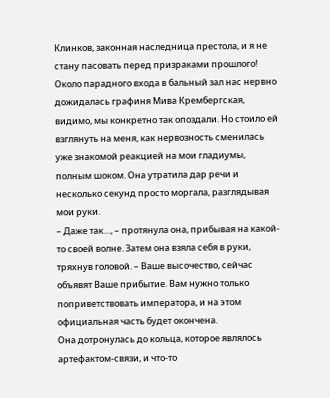Клинков, законная наследница престола, и я не стану пасовать перед призраками прошлого!
Около парадного входа в бальный зал нас нервно дожидалась графиня Мива Крембергская, видимо, мы конкретно так опоздали. Но стоило ей взглянуть на меня, как нервозность сменилась уже знакомой реакцией на мои гладиумы, полным шоком. Она утратила дар речи и несколько секунд просто моргала, разглядывая мои руки.
– Даже так…, – протянула она, прибывая на какой-то своей волне. Затем она взяла себя в руки, тряхнув головой. – Ваше высочество, сейчас объявят Ваше прибытие. Вам нужно только поприветствовать императора, и на этом официальная часть будет окончена.
Она дотронулась до кольца, которое являлось артефактом-связи, и что-то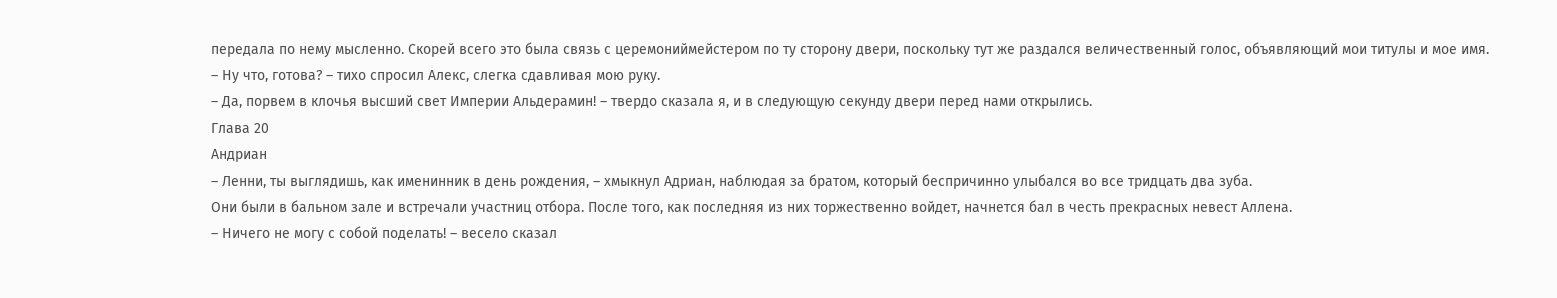передала по нему мысленно. Скорей всего это была связь с церемониймейстером по ту сторону двери, поскольку тут же раздался величественный голос, объявляющий мои титулы и мое имя.
– Ну что, готова? – тихо спросил Алекс, слегка сдавливая мою руку.
– Да, порвем в клочья высший свет Империи Альдерамин! – твердо сказала я, и в следующую секунду двери перед нами открылись.
Глава 20
Андриан
– Ленни, ты выглядишь, как именинник в день рождения, – хмыкнул Адриан, наблюдая за братом, который беспричинно улыбался во все тридцать два зуба.
Они были в бальном зале и встречали участниц отбора. После того, как последняя из них торжественно войдет, начнется бал в честь прекрасных невест Аллена.
– Ничего не могу с собой поделать! – весело сказал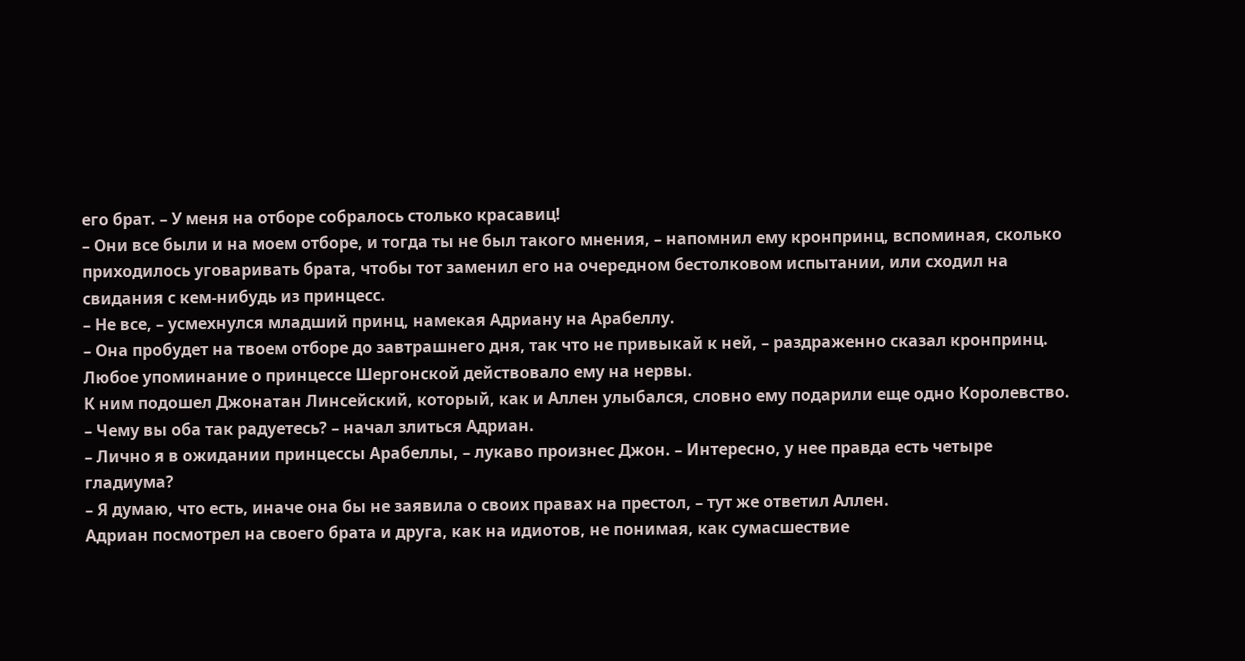его брат. – У меня на отборе собралось столько красавиц!
– Они все были и на моем отборе, и тогда ты не был такого мнения, – напомнил ему кронпринц, вспоминая, сколько приходилось уговаривать брата, чтобы тот заменил его на очередном бестолковом испытании, или сходил на свидания с кем-нибудь из принцесс.
– Не все, – усмехнулся младший принц, намекая Адриану на Арабеллу.
– Она пробудет на твоем отборе до завтрашнего дня, так что не привыкай к ней, – раздраженно сказал кронпринц. Любое упоминание о принцессе Шергонской действовало ему на нервы.
К ним подошел Джонатан Линсейский, который, как и Аллен улыбался, словно ему подарили еще одно Королевство.
– Чему вы оба так радуетесь? – начал злиться Адриан.
– Лично я в ожидании принцессы Арабеллы, – лукаво произнес Джон. – Интересно, у нее правда есть четыре гладиума?
– Я думаю, что есть, иначе она бы не заявила о своих правах на престол, – тут же ответил Аллен.
Адриан посмотрел на своего брата и друга, как на идиотов, не понимая, как сумасшествие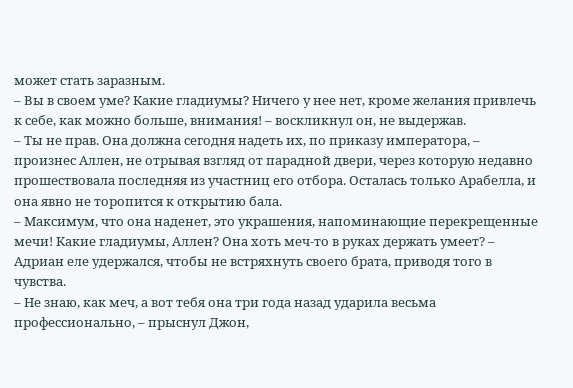может стать заразным.
– Вы в своем уме? Какие гладиумы? Ничего у нее нет, кроме желания привлечь к себе, как можно больше, внимания! – воскликнул он, не выдержав.
– Ты не прав. Она должна сегодня надеть их, по приказу императора, – произнес Аллен, не отрывая взгляд от парадной двери, через которую недавно прошествовала последняя из участниц его отбора. Осталась только Арабелла, и она явно не торопится к открытию бала.
– Максимум, что она наденет, это украшения, напоминающие перекрещенные мечи! Какие гладиумы, Аллен? Она хоть меч-то в руках держать умеет? – Адриан еле удержался, чтобы не встряхнуть своего брата, приводя того в чувства.
– Не знаю, как меч, а вот тебя она три года назад ударила весьма профессионально, – прыснул Джон,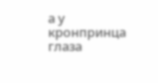а у кронпринца глаза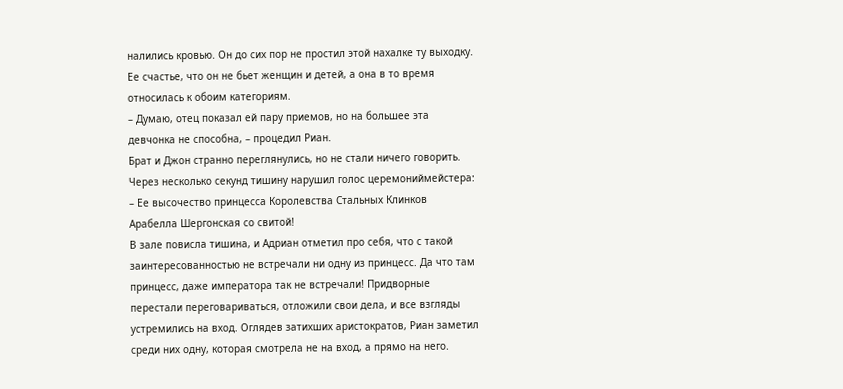налились кровью. Он до сих пор не простил этой нахалке ту выходку. Ее счастье, что он не бьет женщин и детей, а она в то время относилась к обоим категориям.
– Думаю, отец показал ей пару приемов, но на большее эта девчонка не способна, – процедил Риан.
Брат и Джон странно переглянулись, но не стали ничего говорить. Через несколько секунд тишину нарушил голос церемониймейстера:
– Ее высочество принцесса Королевства Стальных Клинков Арабелла Шергонская со свитой!
В зале повисла тишина, и Адриан отметил про себя, что с такой заинтересованностью не встречали ни одну из принцесс. Да что там принцесс, даже императора так не встречали! Придворные перестали переговариваться, отложили свои дела, и все взгляды устремились на вход. Оглядев затихших аристократов, Риан заметил среди них одну, которая смотрела не на вход, а прямо на него.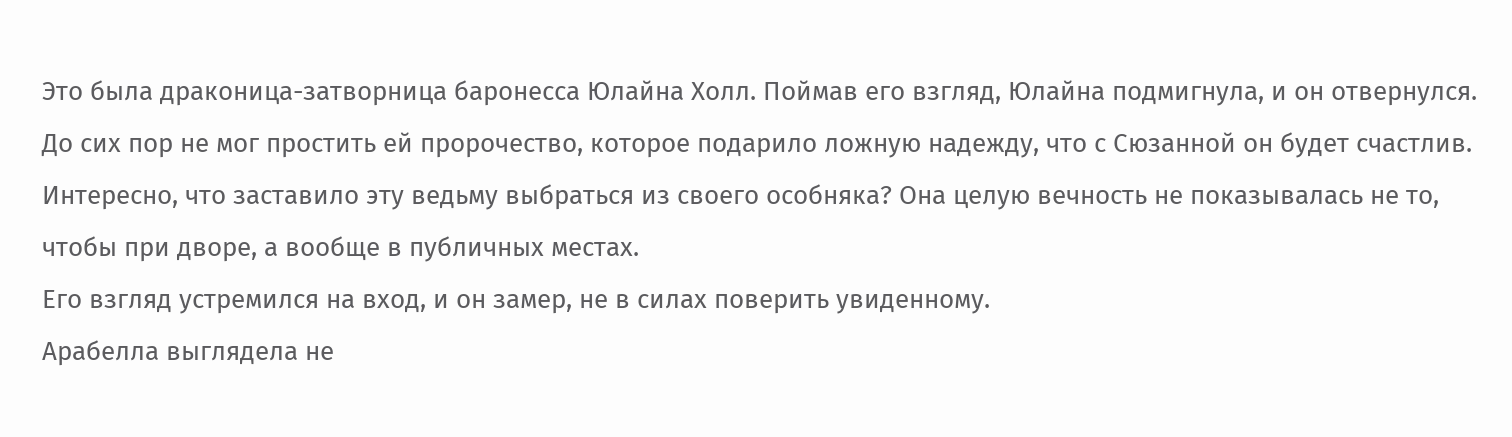Это была драконица-затворница баронесса Юлайна Холл. Поймав его взгляд, Юлайна подмигнула, и он отвернулся. До сих пор не мог простить ей пророчество, которое подарило ложную надежду, что с Сюзанной он будет счастлив. Интересно, что заставило эту ведьму выбраться из своего особняка? Она целую вечность не показывалась не то, чтобы при дворе, а вообще в публичных местах.
Его взгляд устремился на вход, и он замер, не в силах поверить увиденному.
Арабелла выглядела не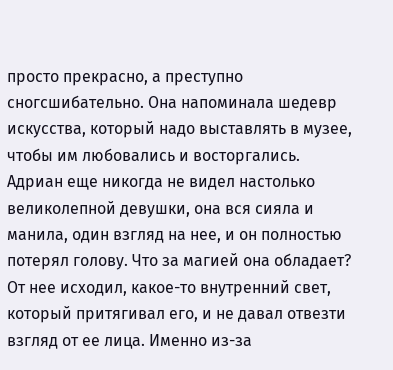просто прекрасно, а преступно сногсшибательно. Она напоминала шедевр искусства, который надо выставлять в музее, чтобы им любовались и восторгались. Адриан еще никогда не видел настолько великолепной девушки, она вся сияла и манила, один взгляд на нее, и он полностью потерял голову. Что за магией она обладает?
От нее исходил, какое-то внутренний свет, который притягивал его, и не давал отвезти взгляд от ее лица. Именно из-за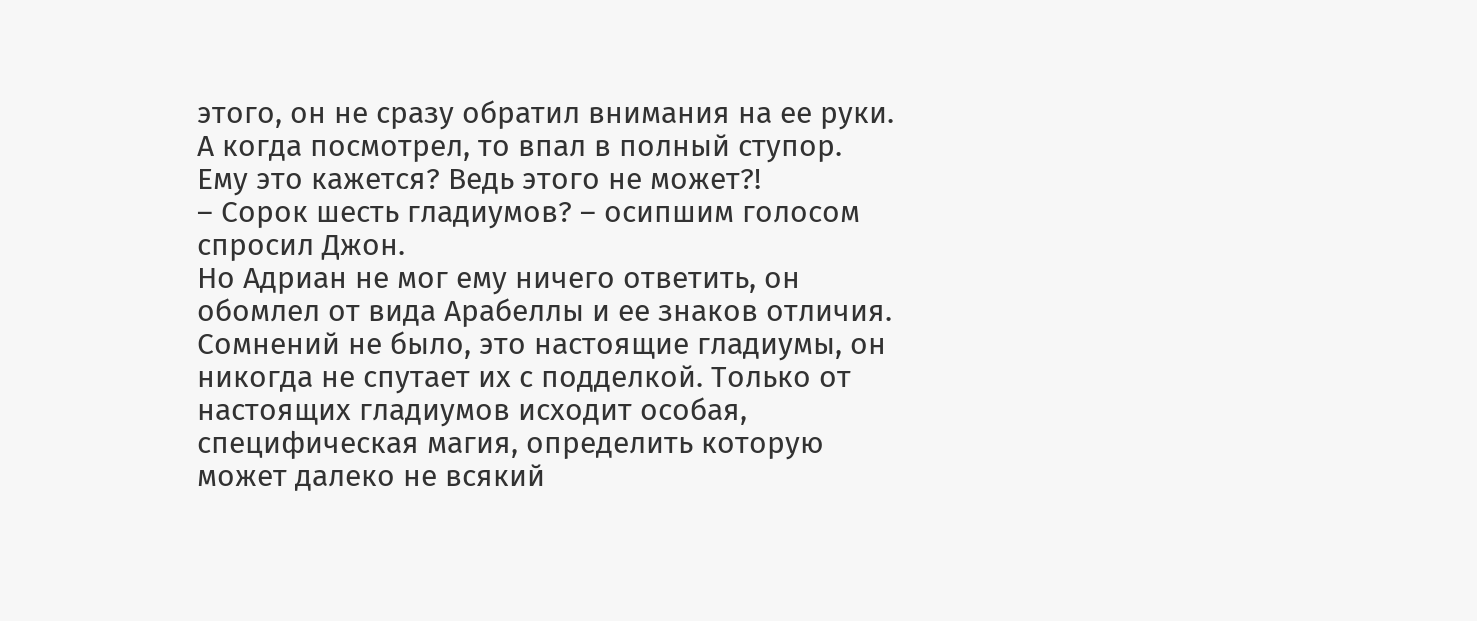этого, он не сразу обратил внимания на ее руки. А когда посмотрел, то впал в полный ступор. Ему это кажется? Ведь этого не может?!
– Сорок шесть гладиумов? – осипшим голосом спросил Джон.
Но Адриан не мог ему ничего ответить, он обомлел от вида Арабеллы и ее знаков отличия. Сомнений не было, это настоящие гладиумы, он никогда не спутает их с подделкой. Только от настоящих гладиумов исходит особая, специфическая магия, определить которую может далеко не всякий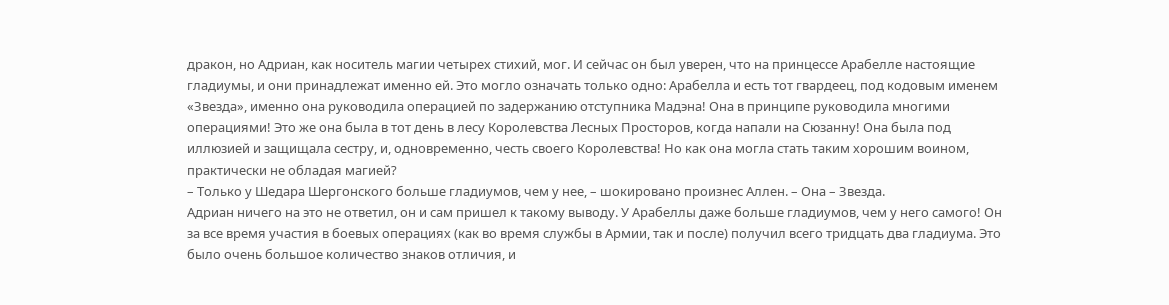дракон, но Адриан, как носитель магии четырех стихий, мог. И сейчас он был уверен, что на принцессе Арабелле настоящие гладиумы, и они принадлежат именно ей. Это могло означать только одно: Арабелла и есть тот гвардеец, под кодовым именем «Звезда», именно она руководила операцией по задержанию отступника Мадэна! Она в принципе руководила многими операциями! Это же она была в тот день в лесу Королевства Лесных Просторов, когда напали на Сюзанну! Она была под иллюзией и защищала сестру, и, одновременно, честь своего Королевства! Но как она могла стать таким хорошим воином, практически не обладая магией?
– Только у Шедара Шергонского больше гладиумов, чем у нее, – шокировано произнес Аллен. – Она – Звезда.
Адриан ничего на это не ответил, он и сам пришел к такому выводу. У Арабеллы даже больше гладиумов, чем у него самого! Он за все время участия в боевых операциях (как во время службы в Армии, так и после) получил всего тридцать два гладиума. Это было очень большое количество знаков отличия, и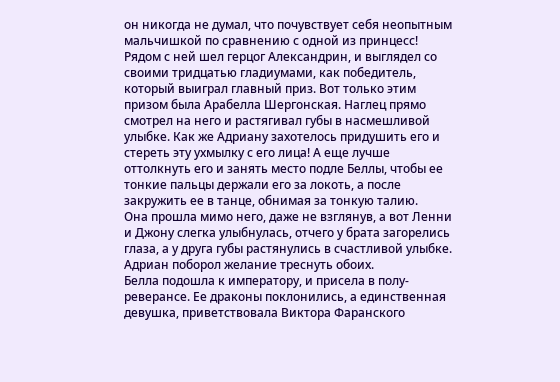он никогда не думал, что почувствует себя неопытным мальчишкой по сравнению с одной из принцесс!
Рядом с ней шел герцог Александрин, и выглядел со своими тридцатью гладиумами, как победитель, который выиграл главный приз. Вот только этим призом была Арабелла Шергонская. Наглец прямо смотрел на него и растягивал губы в насмешливой улыбке. Как же Адриану захотелось придушить его и стереть эту ухмылку с его лица! А еще лучше оттолкнуть его и занять место подле Беллы, чтобы ее тонкие пальцы держали его за локоть, а после закружить ее в танце, обнимая за тонкую талию.
Она прошла мимо него, даже не взглянув, а вот Ленни и Джону слегка улыбнулась, отчего у брата загорелись глаза, а у друга губы растянулись в счастливой улыбке. Адриан поборол желание треснуть обоих.
Белла подошла к императору, и присела в полу-реверансе. Ее драконы поклонились, а единственная девушка, приветствовала Виктора Фаранского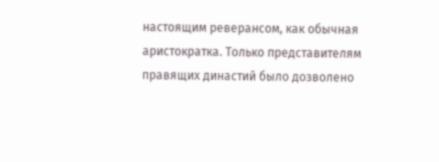настоящим реверансом, как обычная аристократка. Только представителям правящих династий было дозволено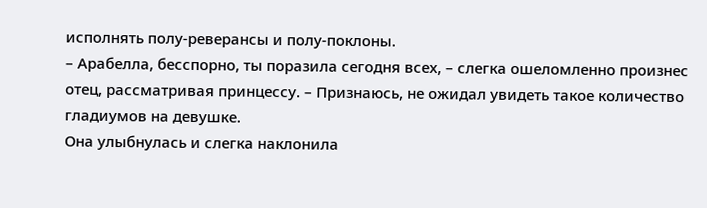исполнять полу-реверансы и полу-поклоны.
– Арабелла, бесспорно, ты поразила сегодня всех, – слегка ошеломленно произнес отец, рассматривая принцессу. – Признаюсь, не ожидал увидеть такое количество гладиумов на девушке.
Она улыбнулась и слегка наклонила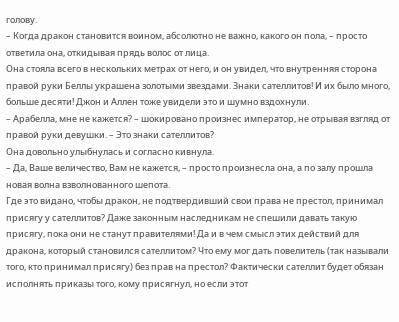голову.
– Когда дракон становится воином, абсолютно не важно, какого он пола, – просто ответила она, откидывая прядь волос от лица.
Она стояла всего в нескольких метрах от него, и он увидел, что внутренняя сторона правой руки Беллы украшена золотыми звездами. Знаки сателлитов! И их было много, больше десяти! Джон и Аллен тоже увидели это и шумно вздохнули.
– Арабелла, мне не кажется? – шокировано произнес император, не отрывая взгляд от правой руки девушки. – Это знаки сателлитов?
Она довольно улыбнулась и согласно кивнула.
– Да, Ваше величество, Вам не кажется, – просто произнесла она, а по залу прошла новая волна взволнованного шепота.
Где это видано, чтобы дракон, не подтвердивший свои права не престол, принимал присягу у сателлитов? Даже законным наследникам не спешили давать такую присягу, пока они не станут правителями! Да и в чем смысл этих действий для дракона, который становился сателлитом? Что ему мог дать повелитель (так называли того, кто принимал присягу) без прав на престол? Фактически сателлит будет обязан исполнять приказы того, кому присягнул, но если этот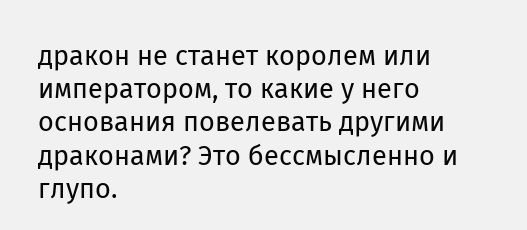дракон не станет королем или императором, то какие у него основания повелевать другими драконами? Это бессмысленно и глупо.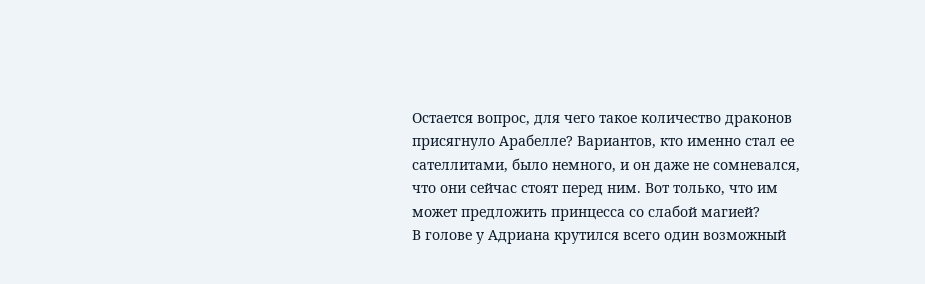Остается вопрос, для чего такое количество драконов присягнуло Арабелле? Вариантов, кто именно стал ее сателлитами, было немного, и он даже не сомневался, что они сейчас стоят перед ним. Вот только, что им может предложить принцесса со слабой магией?
В голове у Адриана крутился всего один возможный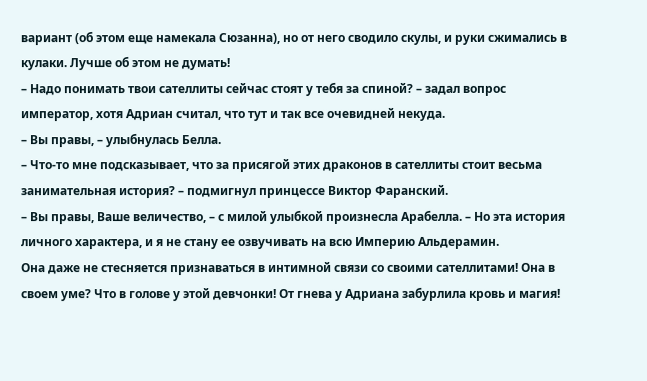вариант (об этом еще намекала Сюзанна), но от него сводило скулы, и руки сжимались в кулаки. Лучше об этом не думать!
– Надо понимать твои сателлиты сейчас стоят у тебя за спиной? – задал вопрос император, хотя Адриан считал, что тут и так все очевидней некуда.
– Вы правы, – улыбнулась Белла.
– Что-то мне подсказывает, что за присягой этих драконов в сателлиты стоит весьма занимательная история? – подмигнул принцессе Виктор Фаранский.
– Вы правы, Ваше величество, – с милой улыбкой произнесла Арабелла. – Но эта история личного характера, и я не стану ее озвучивать на всю Империю Альдерамин.
Она даже не стесняется признаваться в интимной связи со своими сателлитами! Она в своем уме? Что в голове у этой девчонки! От гнева у Адриана забурлила кровь и магия!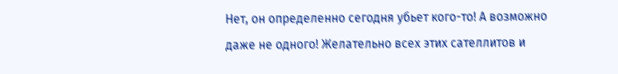Нет, он определенно сегодня убьет кого-то! А возможно даже не одного! Желательно всех этих сателлитов и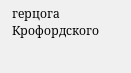герцога Крофордского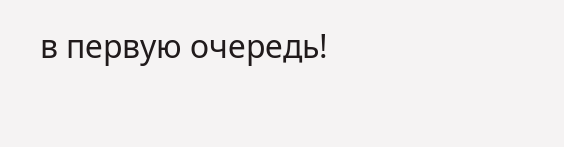в первую очередь!